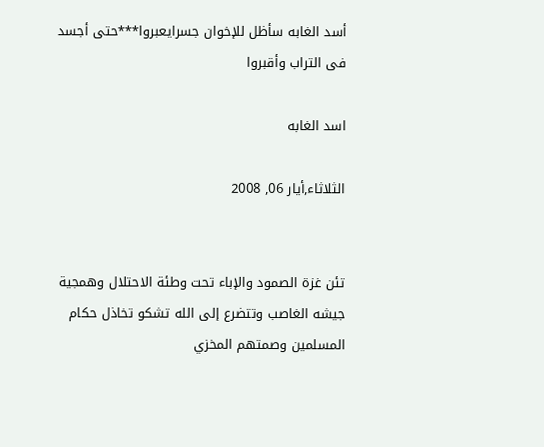أسد الغابه سأظل للإخوان جسرايعبروا***حتى أجسد فى التراب وأقبروا

اسد الغابه

الثلاثاء,أيار 06, 2008


تئن غزة الصمود والإباء تحت وطئة الاحتلال وهمجية جيشه الغاصب وتتضرع إلى الله تشكو تخاذل حكام المسلمين وصمتهم المخزي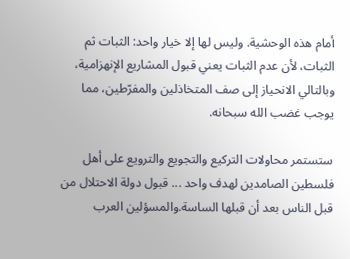أمام هذه الوحشية. وليس لها إلا خيار واحد: الثبات ثم الثبات، لأن عدم الثبات يعني قبول المشاريع الإنهزامية، وبالتالي الانحياز إلى صف المتخاذلين والمفرّطين، مما يوجب غضب الله سبحانه.

ستستمر محاولات التركيع والتجويع والترويع على أهل فلسطين الصامدين لهدف واحد ... قبول دولة الاحتلال من قبل الناس بعد أن قبلها الساسة.والمسؤلين العرب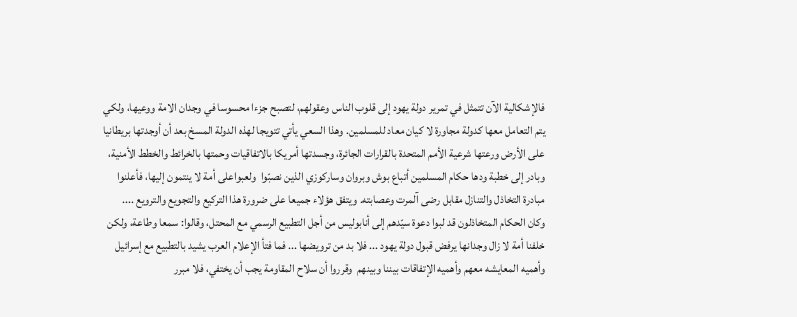فالإشكالية الآن تتمثل في تمرير دولة يهود إلى قلوب الناس وعقولهم، لتصبح جزءا محسوسا في وجدان الامة ووعيها، ولكي يتم التعامل معها كدولة مجاورة لا كيان معاد للمسلمين. وهذا السعي يأتي تتويجا لهذه الدولة المسخ بعد أن أوجدتها بريطانيا على الأرض ورعتها شرعية الأمم المتحدة بالقرارات الجائرة، وجسدتها أمريكا بالاتفاقيات وحمتها بالخرائط والخطط الأمنية، وبادر إلى خطبة ودها حكام المسلمين أتباع بوش وبروان وساركوزي الذين نصبّوا  ولعبواعلى أمة لا ينتمون إليها، فأعلنوا مبادرة التخاذل والتنازل مقابل رضى آلمرت وعصابته. ويتفق هؤلاء جميعا على ضرورة هذا التركيع والتجويع والترويع ....
وكان الحكام المتخاذلون قد لبوا دعوة سيّدهم إلى أنابوليس من أجل التطبيع الرسمي مع المحتل، وقالوا: سمعا وطاعة، ولكن خلفنا أمة لا زال وجدانها يرفض قبول دولة يهود ... فلا بد من ترويضها ... فما فتأ الإعلام العرب يشيد بالتطبيع مع إسرائيل وأهميه المعايشه معهم وأهميه الإتفاقات بيننا وبينهم  وقرروا أن سلاح المقاومة يجب أن يختفي، فلا مبرر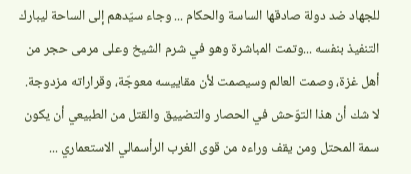للجهاد ضد دولة صادقها الساسة والحكام ... وجاء سيّدهم إلى الساحة ليبارك التنفيذ بنفسه ...وتمت المباشرة وهو في شرم الشيخ وعلى مرمى حجر من أهل غزة، وصمت العالم وسيصمت لأن مقاييسه معوجّة، وقراراته مزدوجة.
لا شك أن هذا التوّحش في الحصار والتضييق والقتل من الطبيعي أن يكون سمة المحتل ومن يقف وراءه من قوى الغرب الرأسمالي الاستعماري ...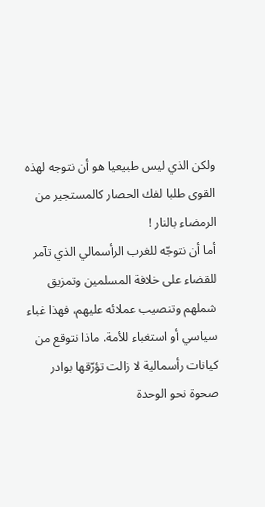ولكن الذي ليس طبيعيا هو أن نتوجه لهذه القوى طلبا لفك الحصار كالمستجير من الرمضاء بالنار !
أما أن نتوجّه للغرب الرأسمالي الذي تآمر للقضاء على خلافة المسلمين وتمزيق شملهم وتنصيب عملائه عليهم، فهذا غباء سياسي أو استغباء للأمة. ماذا نتوقع من كيانات رأسمالية لا زالت تؤرّقها بوادر صحوة نحو الوحدة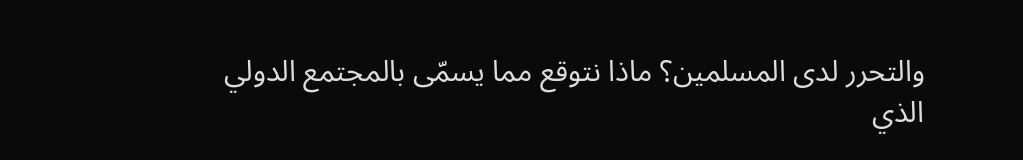والتحرر لدى المسلمين؟ ماذا نتوقع مما يسمّى بالمجتمع الدولي الذي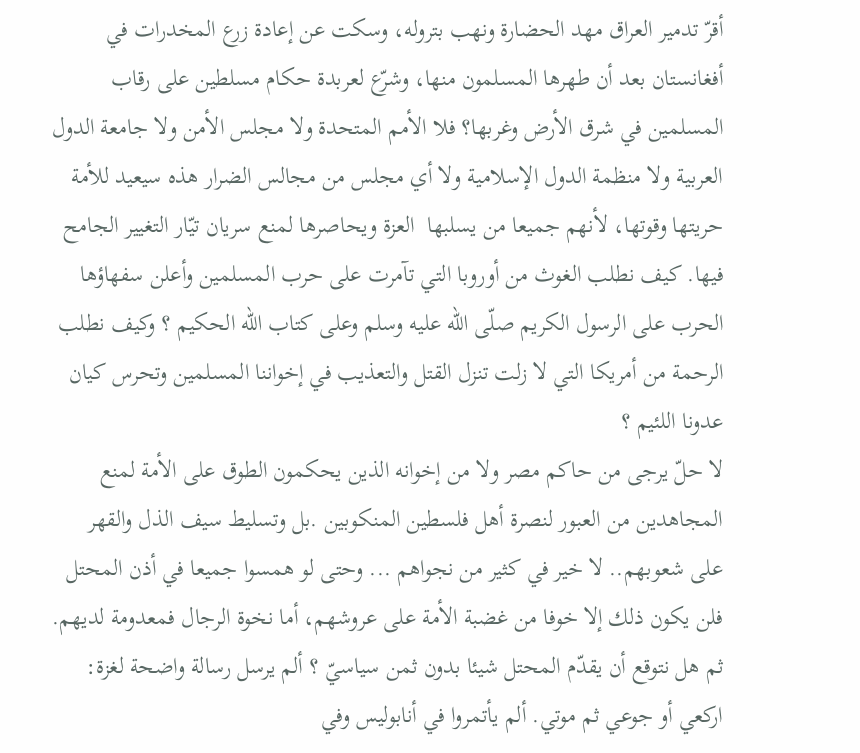أقرّ تدمير العراق مهد الحضارة ونهب بتروله، وسكت عن إعادة زرع المخدرات في أفغانستان بعد أن طهرها المسلمون منها، وشرّع لعربدة حكام مسلطين على رقاب المسلمين في شرق الأرض وغربها؟ فلا الأمم المتحدة ولا مجلس الأمن ولا جامعة الدول العربية ولا منظمة الدول الإسلامية ولا أي مجلس من مجالس الضرار هذه سيعيد للأمة حريتها وقوتها، لأنهم جميعا من يسلبها  العزة ويحاصرها لمنع سريان تيّار التغيير الجامح فيها. كيف نطلب الغوث من أوروبا التي تآمرت على حرب المسلمين وأعلن سفهاؤها الحرب على الرسول الكريم صلّى الله عليه وسلم وعلى كتاب الله الحكيم ؟ وكيف نطلب الرحمة من أمريكا التي لا زلت تنزل القتل والتعذيب في إخواننا المسلمين وتحرس كيان عدونا اللئيم ؟
لا حلّ يرجى من حاكم مصر ولا من إخوانه الذين يحكمون الطوق على الأمة لمنع المجاهدين من العبور لنصرة أهل فلسطين المنكوبين .بل وتسليط سيف الذل والقهر على شعوبهم.. لا خير في كثير من نجواهم ... وحتى لو همسوا جميعا في أذن المحتل فلن يكون ذلك إلا خوفا من غضبة الأمة على عروشهم، أما نخوة الرجال فمعدومة لديهم. ثم هل نتوقع أن يقدّم المحتل شيئا بدون ثمن سياسيّ ؟ ألم يرسل رسالة واضحة لغزة: اركعي أو جوعي ثم موتي. ألم يأتمروا في أنابوليس وفي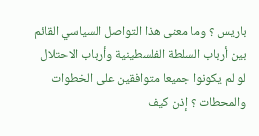باريس ؟ وما معنى هذا التواصل السياسي القائم بين أرباب السلطة الفلسطينية وأرباب الاحتلال لو لم يكونوا جميعا متوافقين على الخطوات والمحطات ؟ إذن كيف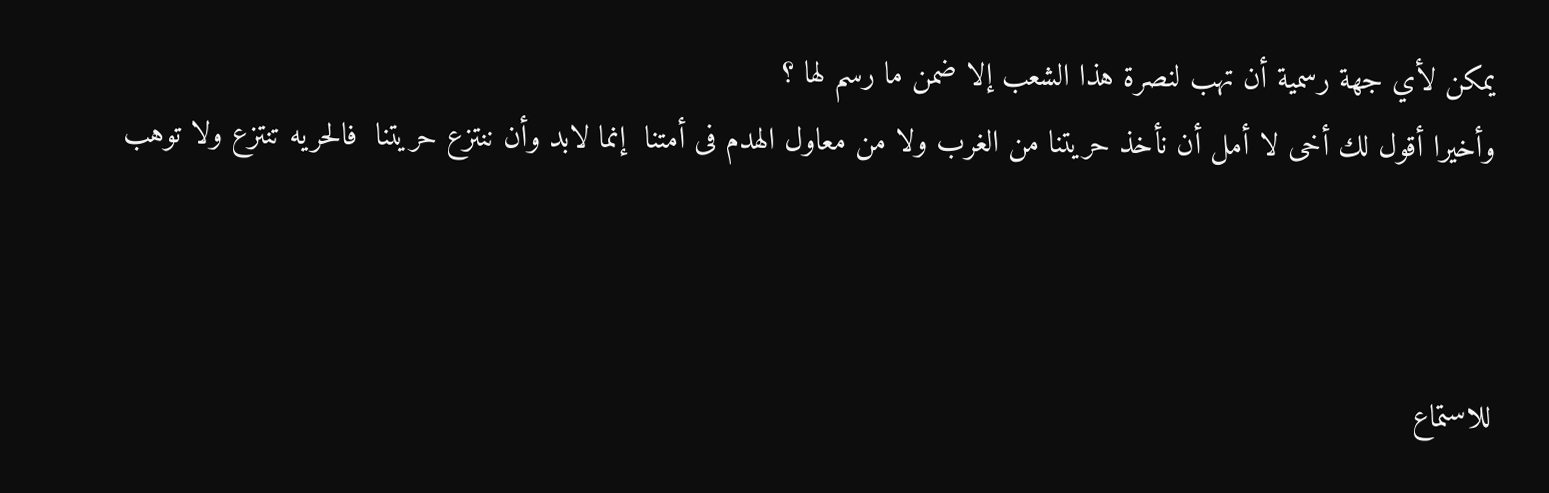يمكن لأي جهة رسمية أن تهب لنصرة هذا الشعب إلا ضمن ما رسم لها ؟
وأخيرا أقول لك أخى لا أمل أن نأخذ حريتنا من الغرب ولا من معاول الهدم فى أمتنا  إنما لابد وأن ننتزع حريتنا  فالحريه تنتزع ولا توهب



للاستماع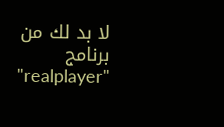لا بد لك من برنامج "realplayer"